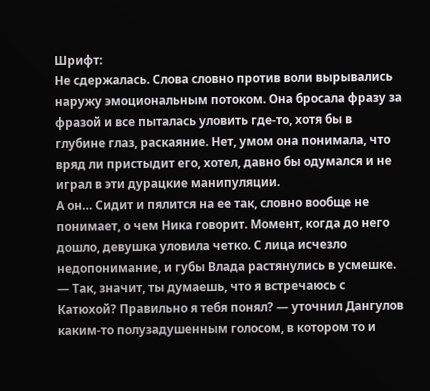Шрифт:
Не сдержалась. Слова словно против воли вырывались наружу эмоциональным потоком. Она бросала фразу за фразой и все пыталась уловить где-то, хотя бы в глубине глаз, раскаяние. Нет, умом она понимала, что вряд ли пристыдит его, хотел, давно бы одумался и не играл в эти дурацкие манипуляции.
А он… Сидит и пялится на ее так, словно вообще не понимает, о чем Ника говорит. Момент, когда до него дошло, девушка уловила четко. С лица исчезло недопонимание, и губы Влада растянулись в усмешке.
— Так, значит, ты думаешь, что я встречаюсь с Катюхой? Правильно я тебя понял? — уточнил Дангулов каким-то полузадушенным голосом, в котором то и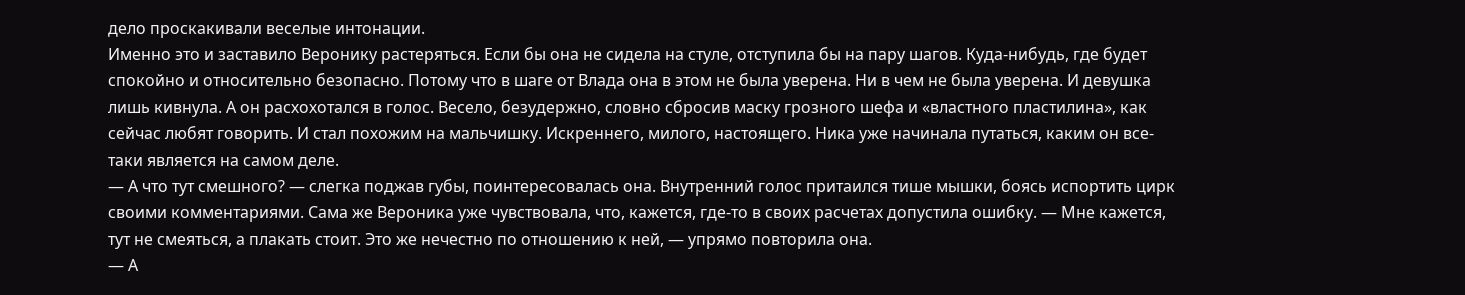дело проскакивали веселые интонации.
Именно это и заставило Веронику растеряться. Если бы она не сидела на стуле, отступила бы на пару шагов. Куда-нибудь, где будет спокойно и относительно безопасно. Потому что в шаге от Влада она в этом не была уверена. Ни в чем не была уверена. И девушка лишь кивнула. А он расхохотался в голос. Весело, безудержно, словно сбросив маску грозного шефа и «властного пластилина», как сейчас любят говорить. И стал похожим на мальчишку. Искреннего, милого, настоящего. Ника уже начинала путаться, каким он все-таки является на самом деле.
— А что тут смешного? — слегка поджав губы, поинтересовалась она. Внутренний голос притаился тише мышки, боясь испортить цирк своими комментариями. Сама же Вероника уже чувствовала, что, кажется, где-то в своих расчетах допустила ошибку. — Мне кажется, тут не смеяться, а плакать стоит. Это же нечестно по отношению к ней, — упрямо повторила она.
— А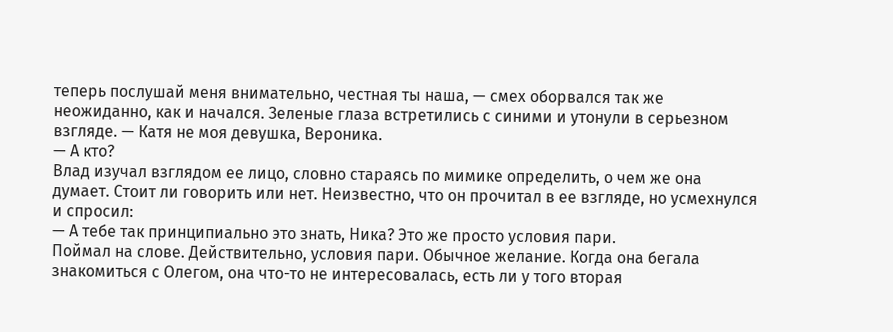теперь послушай меня внимательно, честная ты наша, — смех оборвался так же неожиданно, как и начался. Зеленые глаза встретились с синими и утонули в серьезном взгляде. — Катя не моя девушка, Вероника.
— А кто?
Влад изучал взглядом ее лицо, словно стараясь по мимике определить, о чем же она думает. Стоит ли говорить или нет. Неизвестно, что он прочитал в ее взгляде, но усмехнулся и спросил:
— А тебе так принципиально это знать, Ника? Это же просто условия пари.
Поймал на слове. Действительно, условия пари. Обычное желание. Когда она бегала знакомиться с Олегом, она что-то не интересовалась, есть ли у того вторая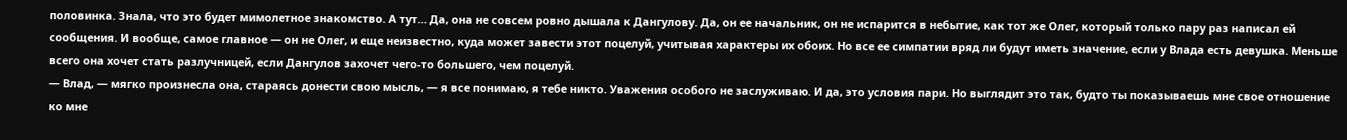половинка. Знала, что это будет мимолетное знакомство. А тут… Да, она не совсем ровно дышала к Дангулову. Да, он ее начальник, он не испарится в небытие, как тот же Олег, который только пару раз написал ей сообщения. И вообще, самое главное — он не Олег, и еще неизвестно, куда может завести этот поцелуй, учитывая характеры их обоих. Но все ее симпатии вряд ли будут иметь значение, если у Влада есть девушка. Меньше всего она хочет стать разлучницей, если Дангулов захочет чего-то большего, чем поцелуй.
— Влад, — мягко произнесла она, стараясь донести свою мысль, — я все понимаю, я тебе никто. Уважения особого не заслуживаю. И да, это условия пари. Но выглядит это так, будто ты показываешь мне свое отношение ко мне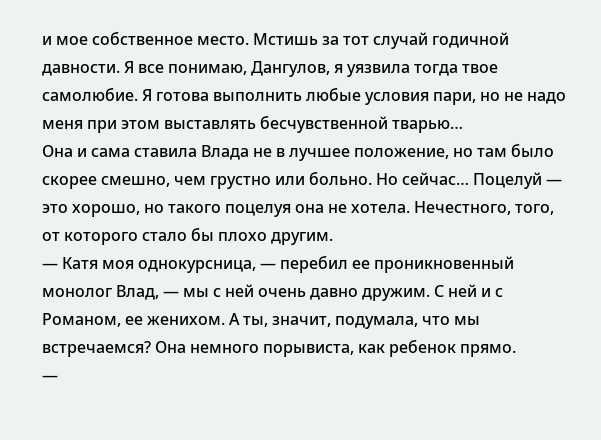и мое собственное место. Мстишь за тот случай годичной давности. Я все понимаю, Дангулов, я уязвила тогда твое самолюбие. Я готова выполнить любые условия пари, но не надо меня при этом выставлять бесчувственной тварью…
Она и сама ставила Влада не в лучшее положение, но там было скорее смешно, чем грустно или больно. Но сейчас… Поцелуй — это хорошо, но такого поцелуя она не хотела. Нечестного, того, от которого стало бы плохо другим.
— Катя моя однокурсница, — перебил ее проникновенный монолог Влад, — мы с ней очень давно дружим. С ней и с Романом, ее женихом. А ты, значит, подумала, что мы встречаемся? Она немного порывиста, как ребенок прямо.
—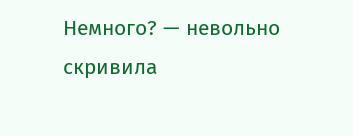Немного? — невольно скривила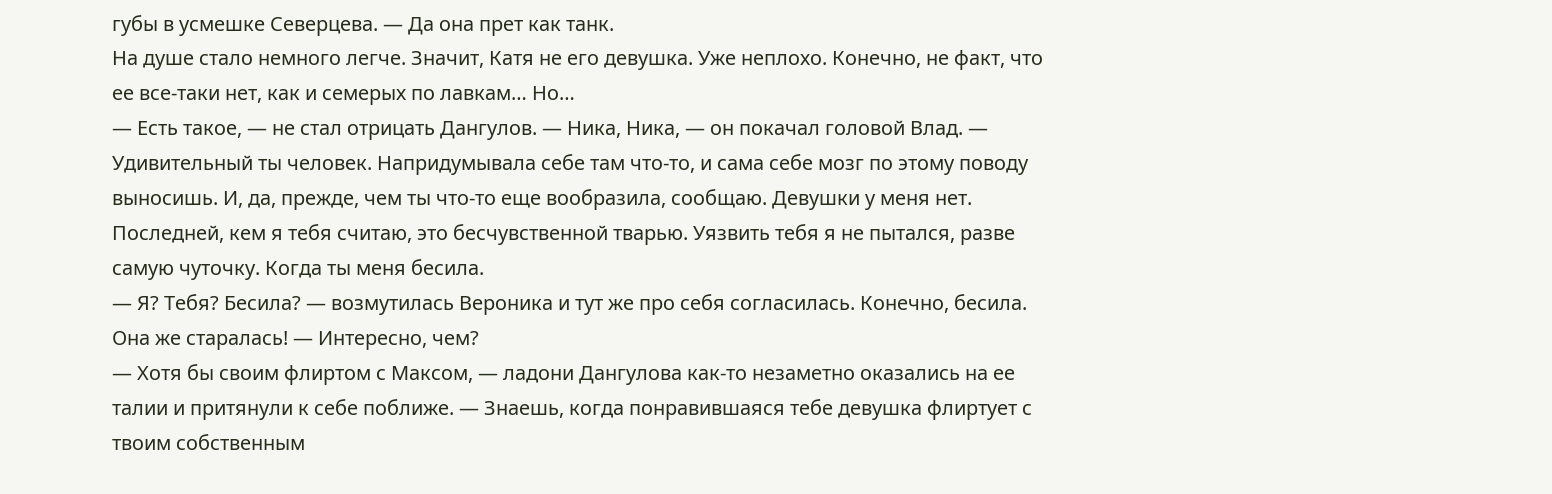губы в усмешке Северцева. — Да она прет как танк.
На душе стало немного легче. Значит, Катя не его девушка. Уже неплохо. Конечно, не факт, что ее все-таки нет, как и семерых по лавкам… Но…
— Есть такое, — не стал отрицать Дангулов. — Ника, Ника, — он покачал головой Влад. — Удивительный ты человек. Напридумывала себе там что-то, и сама себе мозг по этому поводу выносишь. И, да, прежде, чем ты что-то еще вообразила, сообщаю. Девушки у меня нет. Последней, кем я тебя считаю, это бесчувственной тварью. Уязвить тебя я не пытался, разве самую чуточку. Когда ты меня бесила.
— Я? Тебя? Бесила? — возмутилась Вероника и тут же про себя согласилась. Конечно, бесила. Она же старалась! — Интересно, чем?
— Хотя бы своим флиртом с Максом, — ладони Дангулова как-то незаметно оказались на ее талии и притянули к себе поближе. — Знаешь, когда понравившаяся тебе девушка флиртует с твоим собственным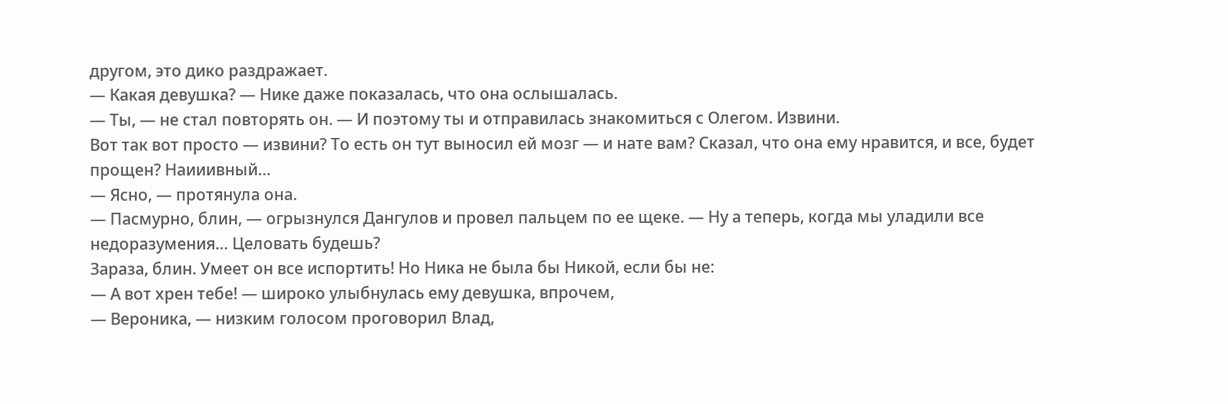другом, это дико раздражает.
— Какая девушка? — Нике даже показалась, что она ослышалась.
— Ты, — не стал повторять он. — И поэтому ты и отправилась знакомиться с Олегом. Извини.
Вот так вот просто — извини? То есть он тут выносил ей мозг — и нате вам? Сказал, что она ему нравится, и все, будет прощен? Наииивный…
— Ясно, — протянула она.
— Пасмурно, блин, — огрызнулся Дангулов и провел пальцем по ее щеке. — Ну а теперь, когда мы уладили все недоразумения… Целовать будешь?
Зараза, блин. Умеет он все испортить! Но Ника не была бы Никой, если бы не:
— А вот хрен тебе! — широко улыбнулась ему девушка, впрочем,
— Вероника, — низким голосом проговорил Влад,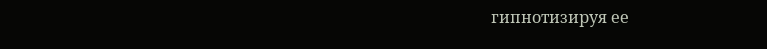гипнотизируя ее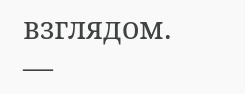взглядом. —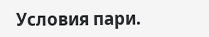Условия пари.